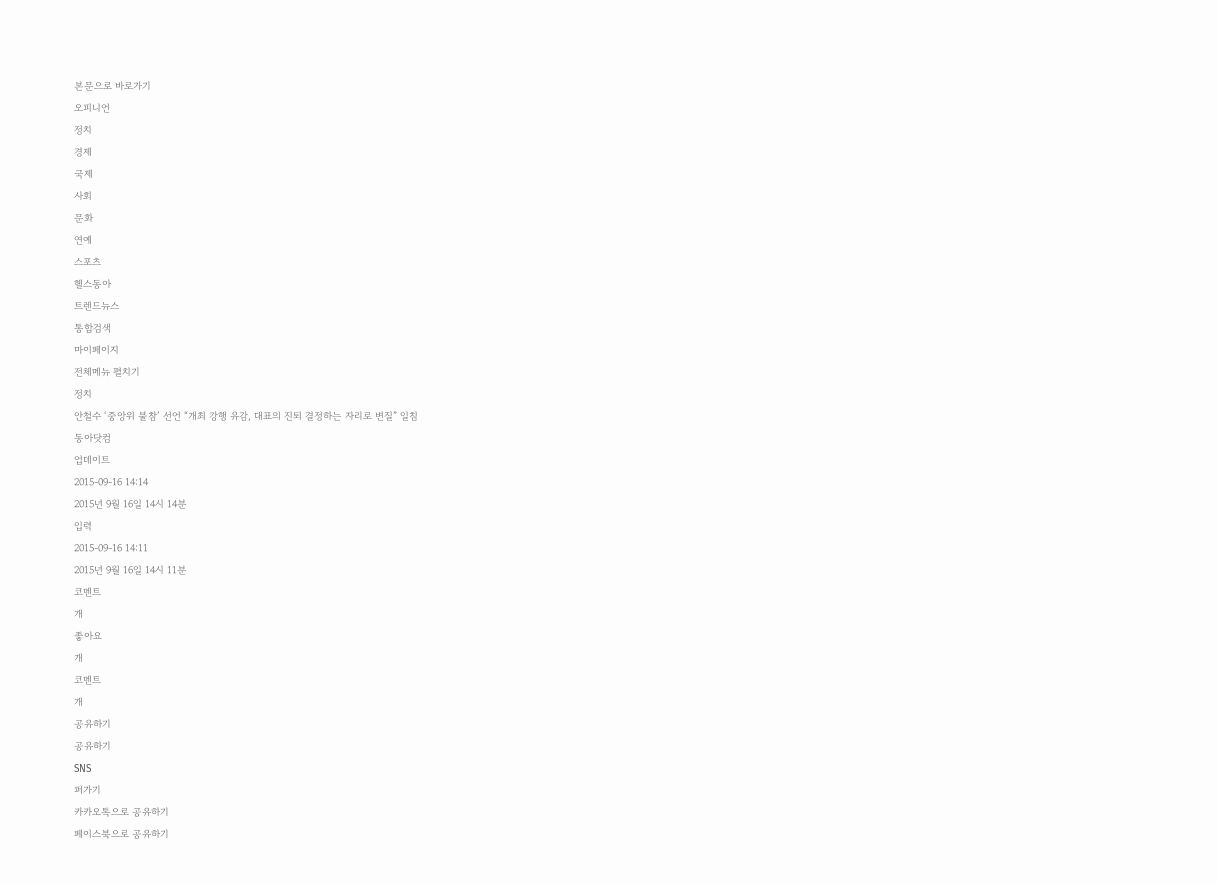본문으로 바로가기
오피니언
정치
경제
국제
사회
문화
연예
스포츠
헬스동아
트렌드뉴스
통합검색
마이페이지
전체메뉴 펼치기
정치
안철수 ‘중앙위 불참’ 선언 “개최 강행 유감, 대표의 진퇴 결정하는 자리로 변질” 일침
동아닷컴
업데이트
2015-09-16 14:14
2015년 9월 16일 14시 14분
입력
2015-09-16 14:11
2015년 9월 16일 14시 11분
코멘트
개
좋아요
개
코멘트
개
공유하기
공유하기
SNS
퍼가기
카카오톡으로 공유하기
페이스북으로 공유하기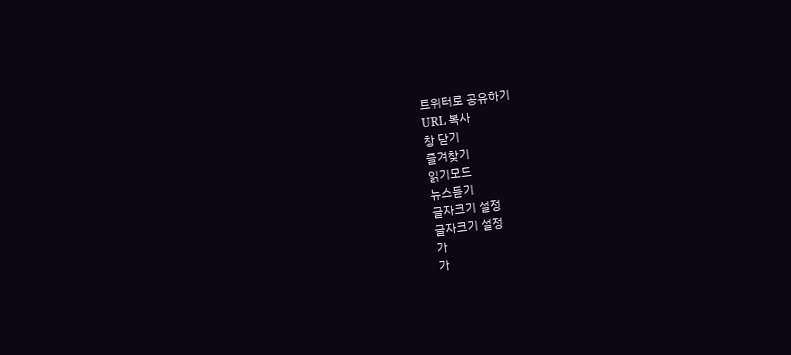트위터로 공유하기
URL 복사
창 닫기
즐겨찾기
읽기모드
뉴스듣기
글자크기 설정
글자크기 설정
가
가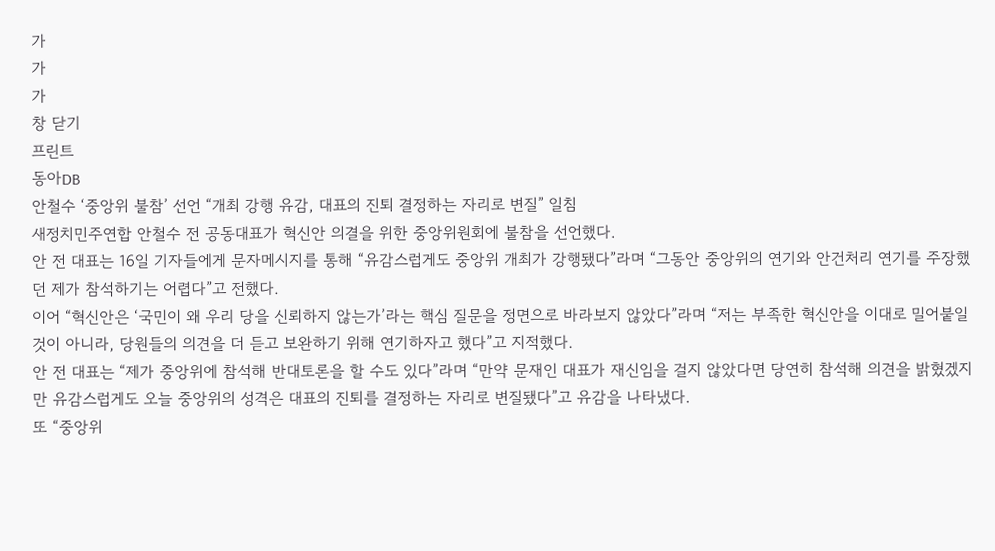가
가
가
창 닫기
프린트
동아DB
안철수 ‘중앙위 불참’ 선언 “개최 강행 유감, 대표의 진퇴 결정하는 자리로 변질” 일침
새정치민주연합 안철수 전 공동대표가 혁신안 의결을 위한 중앙위원회에 불참을 선언했다.
안 전 대표는 16일 기자들에게 문자메시지를 통해 “유감스럽게도 중앙위 개최가 강행됐다”라며 “그동안 중앙위의 연기와 안건처리 연기를 주장했던 제가 참석하기는 어렵다”고 전했다.
이어 “혁신안은 ‘국민이 왜 우리 당을 신뢰하지 않는가’라는 핵심 질문을 정면으로 바라보지 않았다”라며 “저는 부족한 혁신안을 이대로 밀어붙일 것이 아니라, 당원들의 의견을 더 듣고 보완하기 위해 연기하자고 했다”고 지적했다.
안 전 대표는 “제가 중앙위에 참석해 반대토론을 할 수도 있다”라며 “만약 문재인 대표가 재신임을 걸지 않았다면 당연히 참석해 의견을 밝혔겠지만 유감스럽게도 오늘 중앙위의 성격은 대표의 진퇴를 결정하는 자리로 변질됐다”고 유감을 나타냈다.
또 “중앙위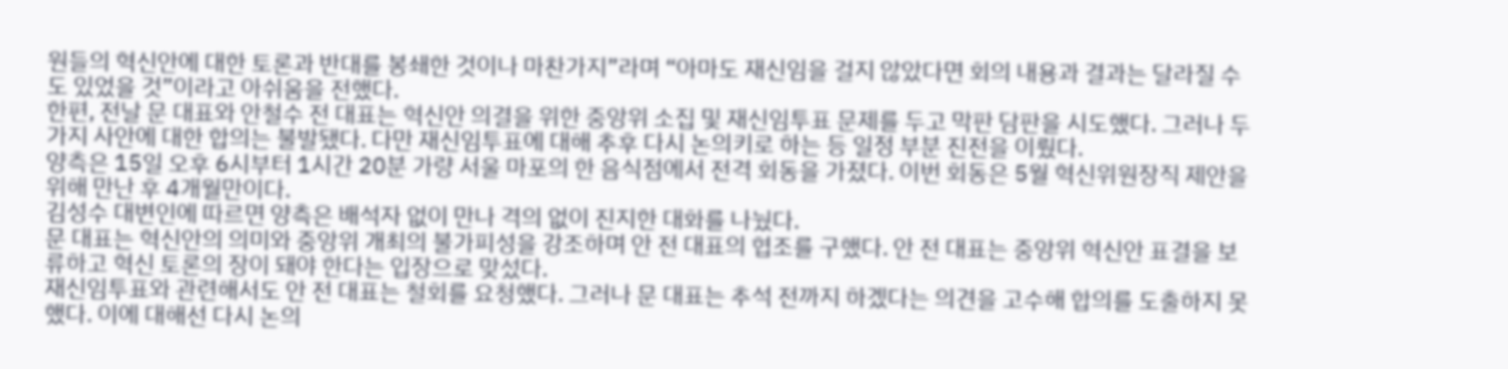원들의 혁신안에 대한 토론과 반대를 봉쇄한 것이나 마찬가지”라며 “아마도 재신임을 걸지 않았다면 회의 내용과 결과는 달라질 수도 있었을 것”이라고 아쉬움을 전했다.
한편, 전날 문 대표와 안철수 전 대표는 혁신안 의결을 위한 중앙위 소집 및 재신임투표 문제를 두고 막판 담판을 시도했다. 그러나 두 가지 사안에 대한 합의는 불발됐다. 다만 재신임투표에 대해 추후 다시 논의키로 하는 등 일정 부분 진전을 이뤘다.
양측은 15일 오후 6시부터 1시간 20분 가량 서울 마포의 한 음식점에서 전격 회동을 가졌다. 이번 회동은 5월 혁신위원장직 제안을 위해 만난 후 4개월만이다.
김성수 대변인에 따르면 양측은 배석자 없이 만나 격의 없이 진지한 대화를 나눴다.
문 대표는 혁신안의 의미와 중앙위 개최의 불가피성을 강조하며 안 전 대표의 협조를 구했다. 안 전 대표는 중앙위 혁신안 표결을 보류하고 혁신 토론의 장이 돼야 한다는 입장으로 맞섰다.
재신임투표와 관련해서도 안 전 대표는 철회를 요청했다. 그러나 문 대표는 추석 전까지 하겠다는 의견을 고수해 합의를 도출하지 못했다. 이에 대해선 다시 논의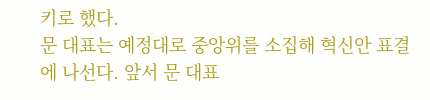키로 했다.
문 대표는 예정대로 중앙위를 소집해 혁신안 표결에 나선다. 앞서 문 대표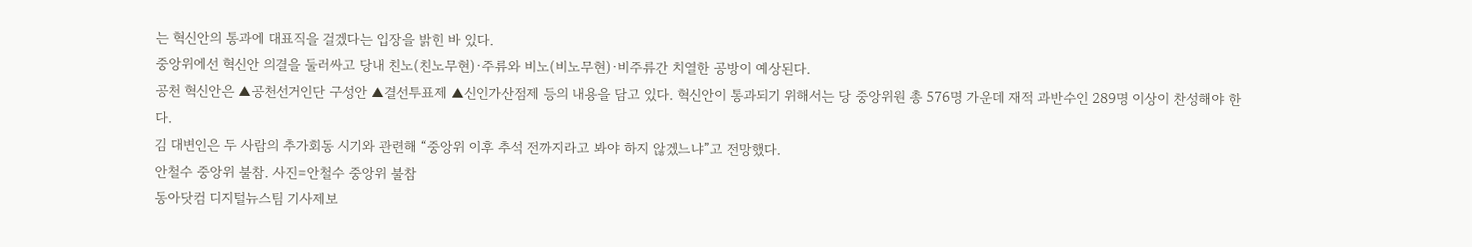는 혁신안의 통과에 대표직을 걸겠다는 입장을 밝힌 바 있다.
중앙위에선 혁신안 의결을 둘러싸고 당내 친노(친노무현)·주류와 비노(비노무현)·비주류간 치열한 공방이 예상된다.
공천 혁신안은 ▲공천선거인단 구성안 ▲결선투표제 ▲신인가산점제 등의 내용을 담고 있다. 혁신안이 통과되기 위해서는 당 중앙위원 총 576명 가운데 재적 과반수인 289명 이상이 찬성해야 한다.
김 대변인은 두 사람의 추가회동 시기와 관련해 “중앙위 이후 추석 전까지라고 봐야 하지 않겠느냐”고 전망했다.
안철수 중앙위 불참. 사진=안철수 중앙위 불참
동아닷컴 디지털뉴스팀 기사제보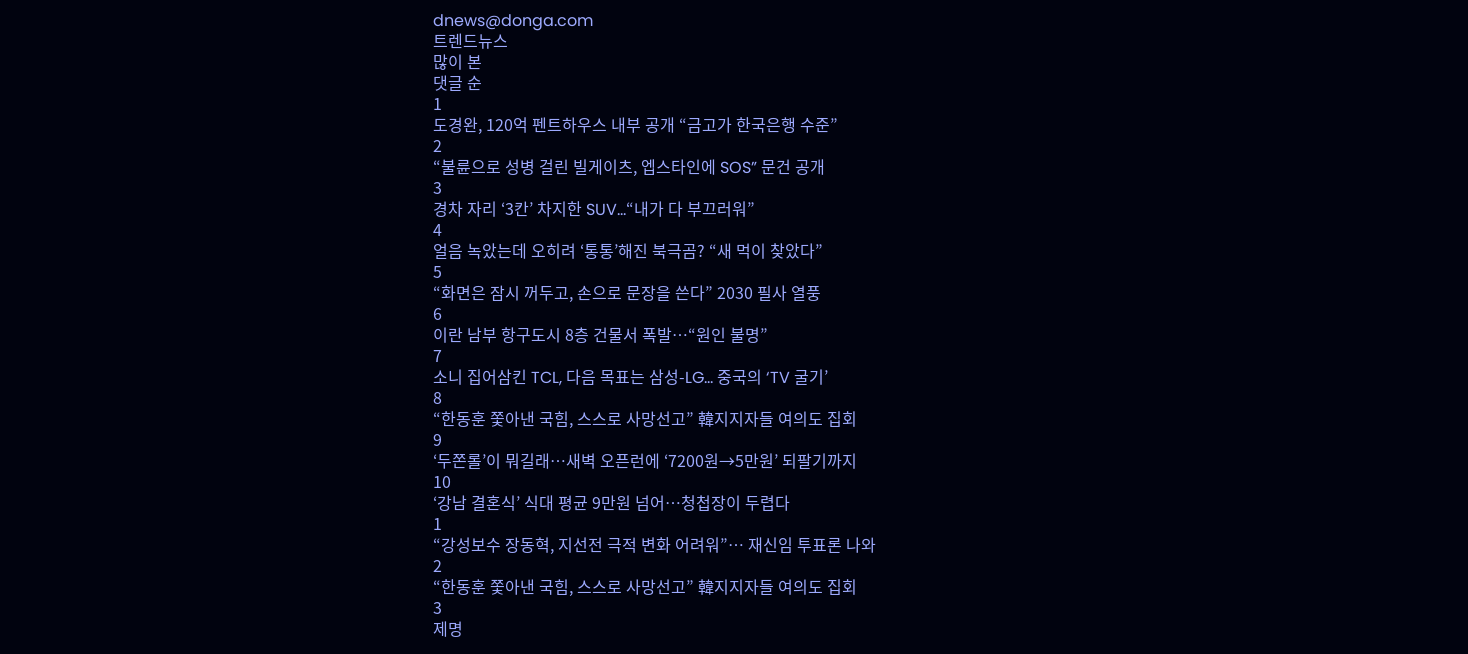dnews@donga.com
트렌드뉴스
많이 본
댓글 순
1
도경완, 120억 펜트하우스 내부 공개 “금고가 한국은행 수준”
2
“불륜으로 성병 걸린 빌게이츠, 엡스타인에 SOS” 문건 공개
3
경차 자리 ‘3칸’ 차지한 SUV…“내가 다 부끄러워”
4
얼음 녹았는데 오히려 ‘통통’해진 북극곰? “새 먹이 찾았다”
5
“화면은 잠시 꺼두고, 손으로 문장을 쓴다” 2030 필사 열풍
6
이란 남부 항구도시 8층 건물서 폭발…“원인 불명”
7
소니 집어삼킨 TCL, 다음 목표는 삼성-LG… 중국의 ‘TV 굴기’
8
“한동훈 쫓아낸 국힘, 스스로 사망선고” 韓지지자들 여의도 집회
9
‘두쫀롤’이 뭐길래…새벽 오픈런에 ‘7200원→5만원’ 되팔기까지
10
‘강남 결혼식’ 식대 평균 9만원 넘어…청첩장이 두렵다
1
“강성보수 장동혁, 지선전 극적 변화 어려워”… 재신임 투표론 나와
2
“한동훈 쫓아낸 국힘, 스스로 사망선고” 韓지지자들 여의도 집회
3
제명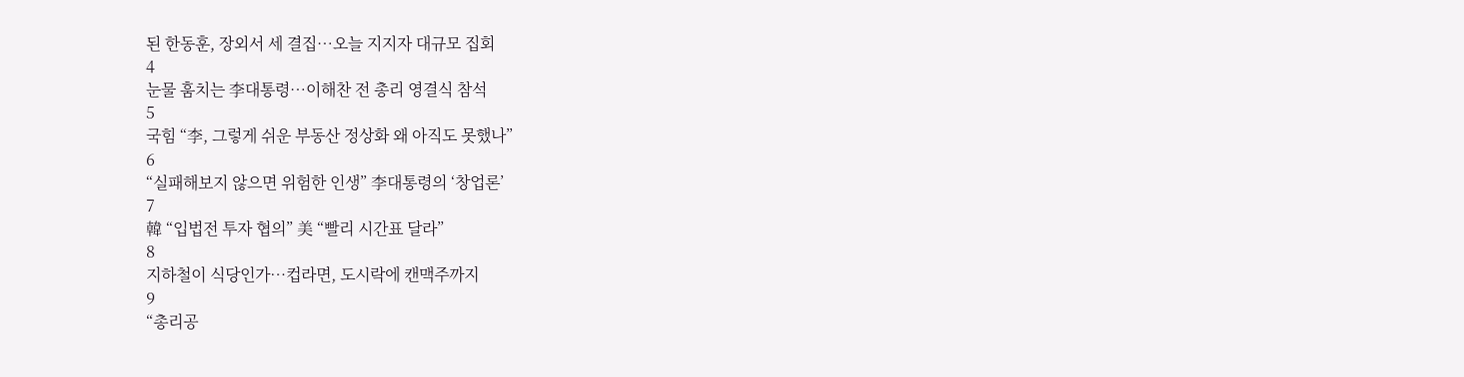된 한동훈, 장외서 세 결집…오늘 지지자 대규모 집회
4
눈물 훔치는 李대통령…이해찬 전 총리 영결식 참석
5
국힘 “李, 그렇게 쉬운 부동산 정상화 왜 아직도 못했나”
6
“실패해보지 않으면 위험한 인생” 李대통령의 ‘창업론’
7
韓 “입법전 투자 협의” 美 “빨리 시간표 달라”
8
지하철이 식당인가…컵라면, 도시락에 캔맥주까지
9
“총리공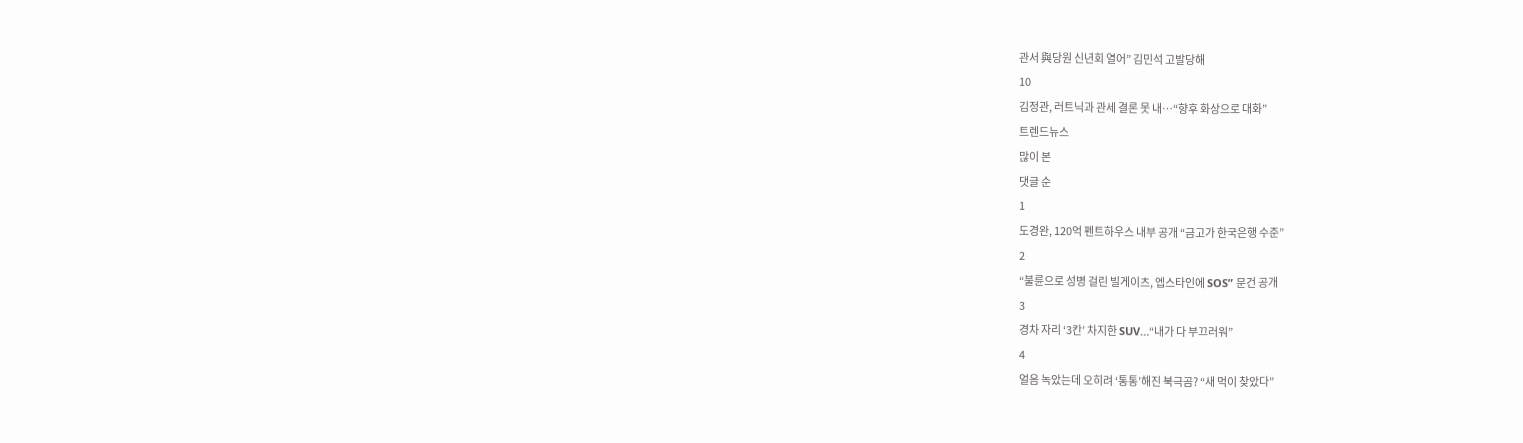관서 與당원 신년회 열어” 김민석 고발당해
10
김정관, 러트닉과 관세 결론 못 내…“향후 화상으로 대화”
트렌드뉴스
많이 본
댓글 순
1
도경완, 120억 펜트하우스 내부 공개 “금고가 한국은행 수준”
2
“불륜으로 성병 걸린 빌게이츠, 엡스타인에 SOS” 문건 공개
3
경차 자리 ‘3칸’ 차지한 SUV…“내가 다 부끄러워”
4
얼음 녹았는데 오히려 ‘통통’해진 북극곰? “새 먹이 찾았다”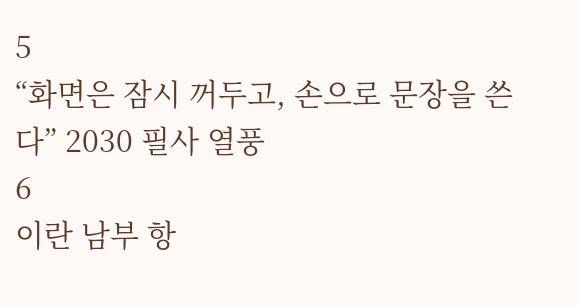5
“화면은 잠시 꺼두고, 손으로 문장을 쓴다” 2030 필사 열풍
6
이란 남부 항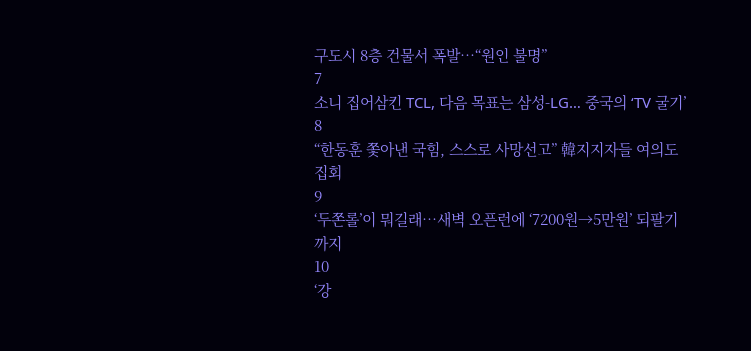구도시 8층 건물서 폭발…“원인 불명”
7
소니 집어삼킨 TCL, 다음 목표는 삼성-LG… 중국의 ‘TV 굴기’
8
“한동훈 쫓아낸 국힘, 스스로 사망선고” 韓지지자들 여의도 집회
9
‘두쫀롤’이 뭐길래…새벽 오픈런에 ‘7200원→5만원’ 되팔기까지
10
‘강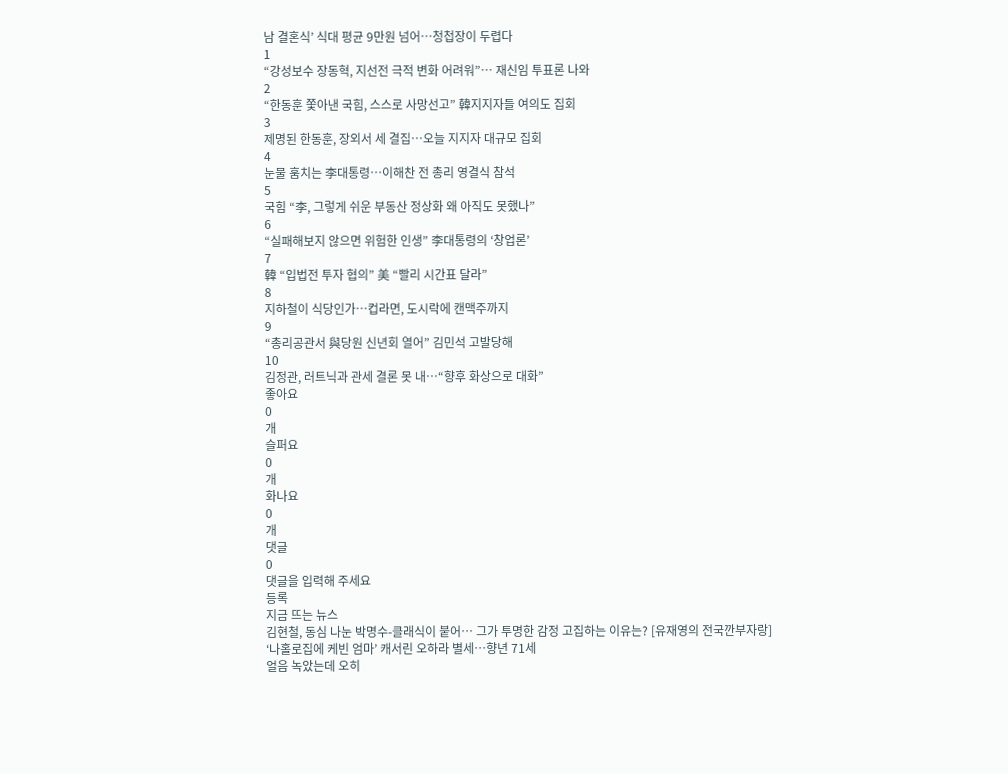남 결혼식’ 식대 평균 9만원 넘어…청첩장이 두렵다
1
“강성보수 장동혁, 지선전 극적 변화 어려워”… 재신임 투표론 나와
2
“한동훈 쫓아낸 국힘, 스스로 사망선고” 韓지지자들 여의도 집회
3
제명된 한동훈, 장외서 세 결집…오늘 지지자 대규모 집회
4
눈물 훔치는 李대통령…이해찬 전 총리 영결식 참석
5
국힘 “李, 그렇게 쉬운 부동산 정상화 왜 아직도 못했나”
6
“실패해보지 않으면 위험한 인생” 李대통령의 ‘창업론’
7
韓 “입법전 투자 협의” 美 “빨리 시간표 달라”
8
지하철이 식당인가…컵라면, 도시락에 캔맥주까지
9
“총리공관서 與당원 신년회 열어” 김민석 고발당해
10
김정관, 러트닉과 관세 결론 못 내…“향후 화상으로 대화”
좋아요
0
개
슬퍼요
0
개
화나요
0
개
댓글
0
댓글을 입력해 주세요
등록
지금 뜨는 뉴스
김현철, 동심 나눈 박명수-클래식이 붙어… 그가 투명한 감정 고집하는 이유는? [유재영의 전국깐부자랑]
‘나홀로집에 케빈 엄마’ 캐서린 오하라 별세…향년 71세
얼음 녹았는데 오히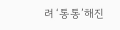려 ‘통통’해진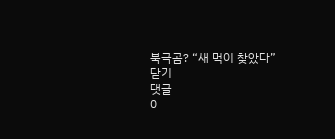북극곰? “새 먹이 찾았다”
닫기
댓글
0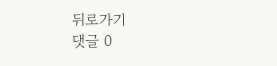뒤로가기
댓글 0